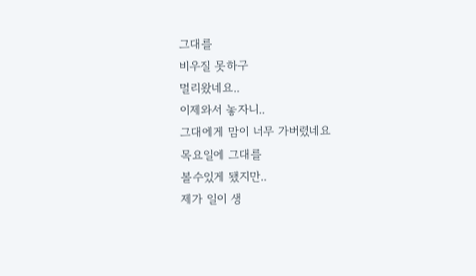그대를
비우질 못하구
멀리왔네요..
이제와서 놓자니..
그대에게 맘이 너무 가버렸네요
목요일에 그대를
볼수있게 됐지만..
제가 일이 생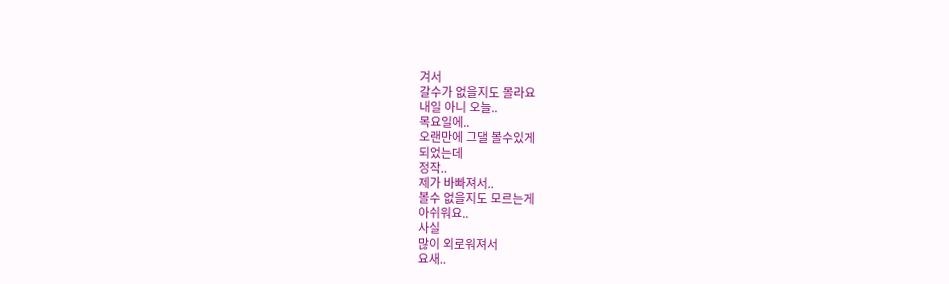겨서
갈수가 없을지도 몰라요
내일 아니 오늘..
목요일에..
오랜만에 그댈 볼수있게
되었는데
정작..
제가 바빠져서..
볼수 없을지도 모르는게
아쉬워요..
사실
많이 외로워져서
요새..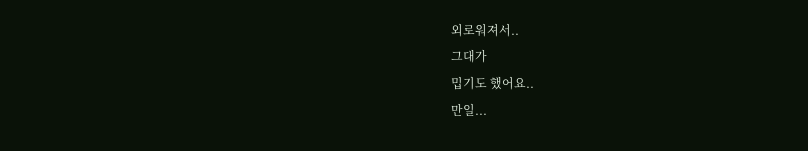외로워져서..
그대가
밉기도 했어요..
만일...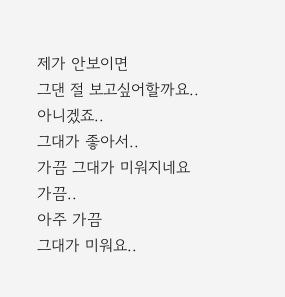제가 안보이면
그댄 절 보고싶어할까요..
아니겠죠..
그대가 좋아서..
가끔 그대가 미워지네요
가끔..
아주 가끔
그대가 미워요..